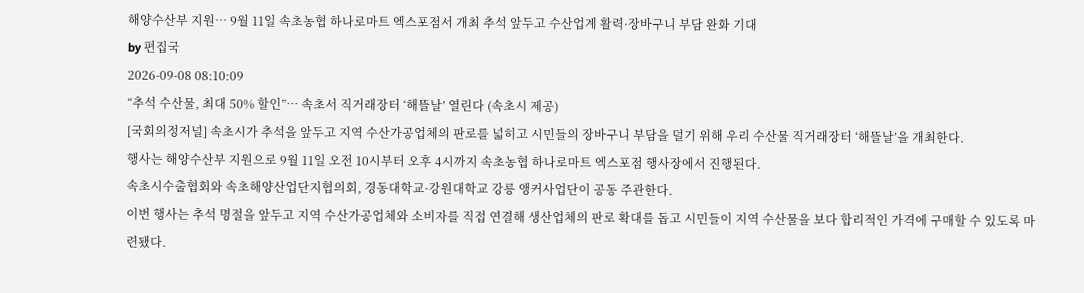해양수산부 지원… 9월 11일 속초농협 하나로마트 엑스포점서 개최 추석 앞두고 수산업계 활력·장바구니 부담 완화 기대
by 편집국
2026-09-08 08:10:09
“추석 수산물, 최대 50% 할인”… 속초서 직거래장터 ‘해뜰날’ 열린다 (속초시 제공)
[국회의정저널] 속초시가 추석을 앞두고 지역 수산가공업체의 판로를 넓히고 시민들의 장바구니 부담을 덜기 위해 우리 수산물 직거래장터 ‘해뜰날’을 개최한다.
행사는 해양수산부 지원으로 9월 11일 오전 10시부터 오후 4시까지 속초농협 하나로마트 엑스포점 행사장에서 진행된다.
속초시수출협회와 속초해양산업단지협의회, 경동대학교·강원대학교 강릉 앵커사업단이 공동 주관한다.
이번 행사는 추석 명절을 앞두고 지역 수산가공업체와 소비자를 직접 연결해 생산업체의 판로 확대를 돕고 시민들이 지역 수산물을 보다 합리적인 가격에 구매할 수 있도록 마련됐다.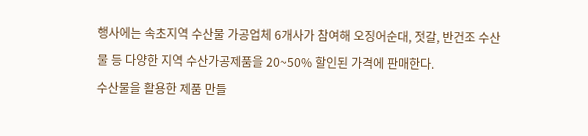행사에는 속초지역 수산물 가공업체 6개사가 참여해 오징어순대, 젓갈, 반건조 수산물 등 다양한 지역 수산가공제품을 20~50% 할인된 가격에 판매한다.
수산물을 활용한 제품 만들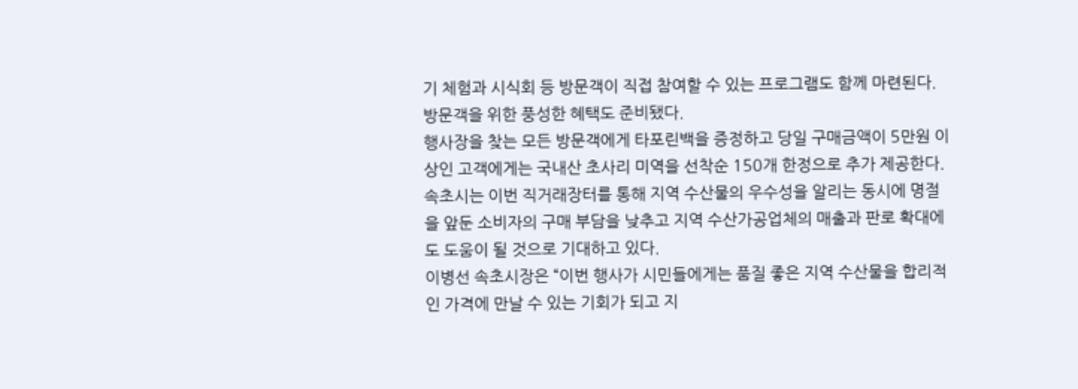기 체험과 시식회 등 방문객이 직접 참여할 수 있는 프로그램도 함께 마련된다.
방문객을 위한 풍성한 혜택도 준비됐다.
행사장을 찾는 모든 방문객에게 타포린백을 증정하고 당일 구매금액이 5만원 이상인 고객에게는 국내산 초사리 미역을 선착순 150개 한정으로 추가 제공한다.
속초시는 이번 직거래장터를 통해 지역 수산물의 우수성을 알리는 동시에 명절을 앞둔 소비자의 구매 부담을 낮추고 지역 수산가공업체의 매출과 판로 확대에도 도움이 될 것으로 기대하고 있다.
이병선 속초시장은 “이번 행사가 시민들에게는 품질 좋은 지역 수산물을 합리적인 가격에 만날 수 있는 기회가 되고 지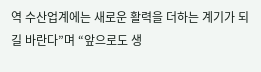역 수산업계에는 새로운 활력을 더하는 계기가 되길 바란다”며 “앞으로도 생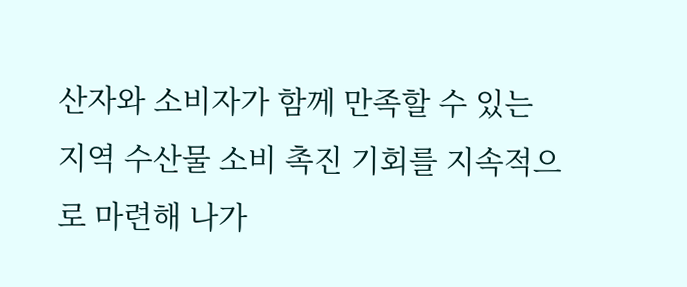산자와 소비자가 함께 만족할 수 있는 지역 수산물 소비 촉진 기회를 지속적으로 마련해 나가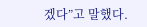겠다”고 말했다.